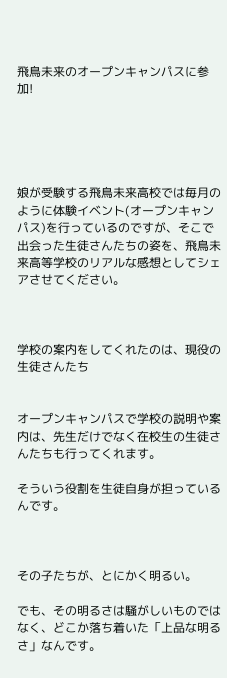飛鳥未来のオープンキャンパスに参加!





娘が受験する飛鳥未来高校では毎月のように体験イベント(オープンキャンパス)を行っているのですが、そこで出会った生徒さんたちの姿を、飛鳥未来高等学校のリアルな感想としてシェアさせてください。



学校の案内をしてくれたのは、現役の生徒さんたち


オープンキャンパスで学校の説明や案内は、先生だけでなく在校生の生徒さんたちも行ってくれます。

そういう役割を生徒自身が担っているんです。



その子たちが、とにかく明るい。

でも、その明るさは騒がしいものではなく、どこか落ち着いた「上品な明るさ」なんです。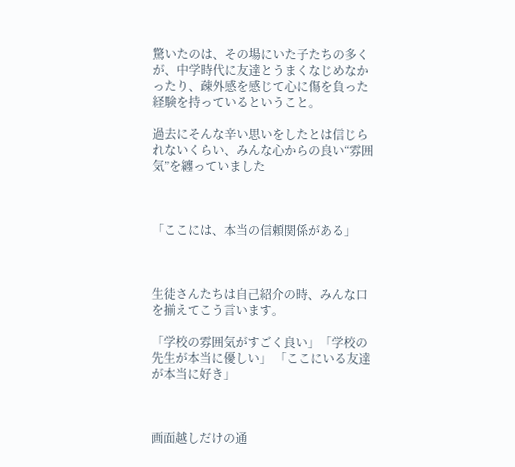驚いたのは、その場にいた子たちの多くが、中学時代に友達とうまくなじめなかったり、疎外感を感じて心に傷を負った経験を持っているということ。

過去にそんな辛い思いをしたとは信じられないくらい、みんな心からの良い“雰囲気”を纏っていました



「ここには、本当の信頼関係がある」



生徒さんたちは自己紹介の時、みんな口を揃えてこう言います。

「学校の雰囲気がすごく良い」「学校の先生が本当に優しい」 「ここにいる友達が本当に好き」



画面越しだけの通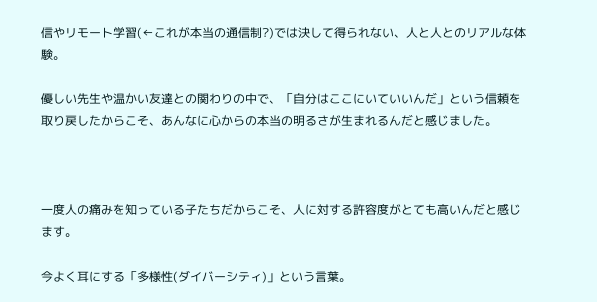信やリモート学習(←これが本当の通信制?)では決して得られない、人と人とのリアルな体験。

優しい先生や温かい友達との関わりの中で、「自分はここにいていいんだ」という信頼を取り戻したからこそ、あんなに心からの本当の明るさが生まれるんだと感じました。



一度人の痛みを知っている子たちだからこそ、人に対する許容度がとても高いんだと感じます。

今よく耳にする「多様性(ダイバーシティ)」という言葉。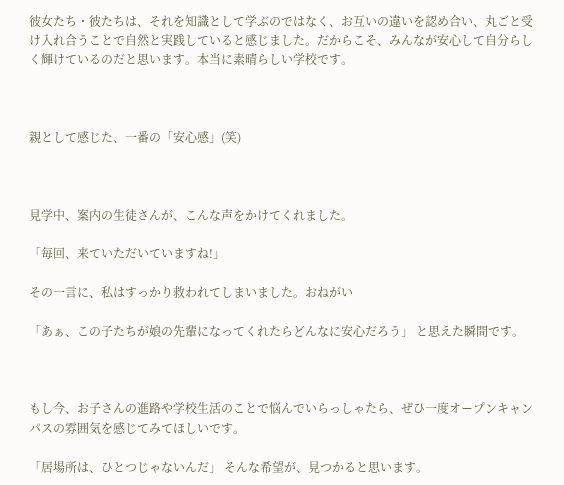彼女たち・彼たちは、それを知識として学ぶのではなく、お互いの違いを認め合い、丸ごと受け入れ合うことで自然と実践していると感じました。だからこそ、みんなが安心して自分らしく輝けているのだと思います。本当に素晴らしい学校です。



親として感じた、一番の「安心感」(笑)



見学中、案内の生徒さんが、こんな声をかけてくれました。

「毎回、来ていただいていますね!」

その一言に、私はすっかり救われてしまいました。おねがい

「あぁ、この子たちが娘の先輩になってくれたらどんなに安心だろう」 と思えた瞬間です。



もし今、お子さんの進路や学校生活のことで悩んでいらっしゃたら、ぜひ一度オープンキャンパスの雰囲気を感じてみてほしいです。

「居場所は、ひとつじゃないんだ」 そんな希望が、見つかると思います。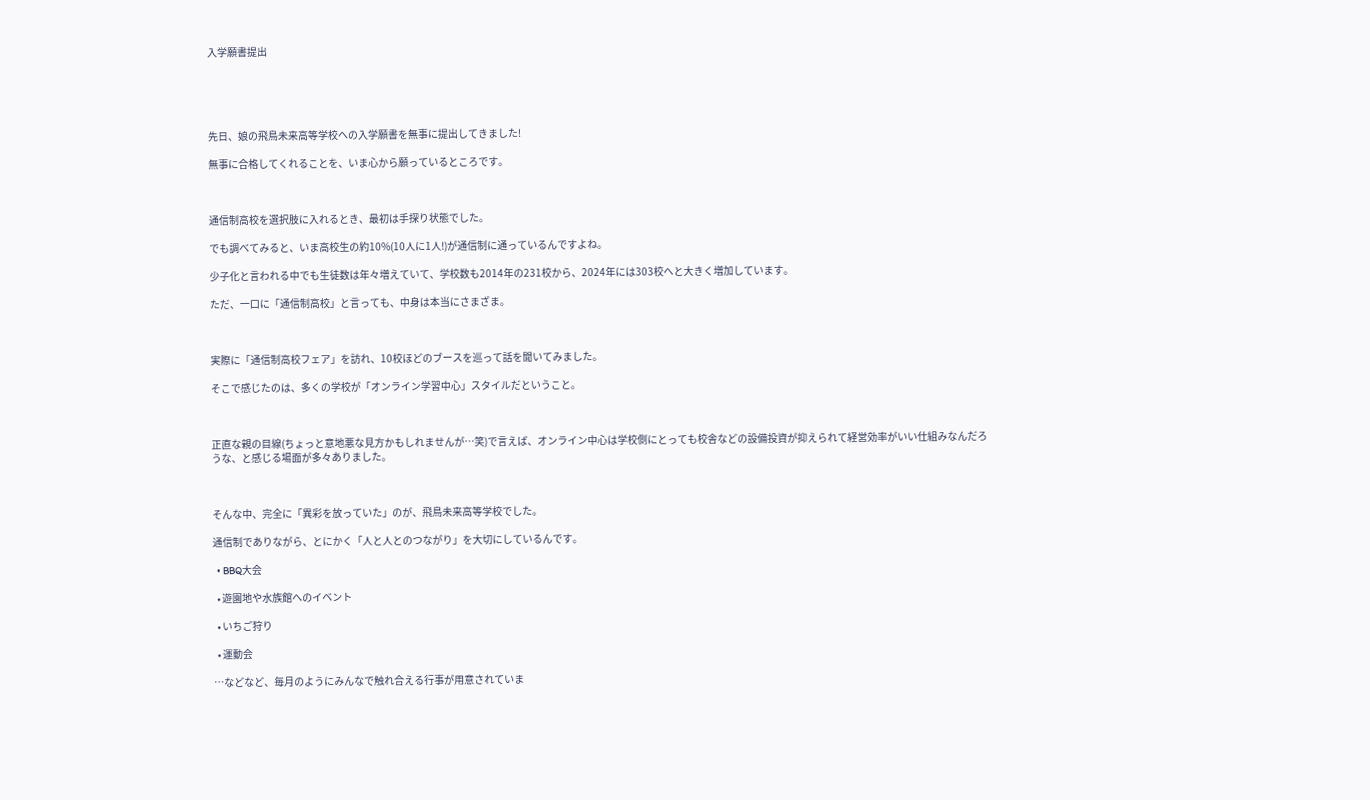入学願書提出





先日、娘の飛鳥未来高等学校への入学願書を無事に提出してきました!

無事に合格してくれることを、いま心から願っているところです。



通信制高校を選択肢に入れるとき、最初は手探り状態でした。

でも調べてみると、いま高校生の約10%(10人に1人!)が通信制に通っているんですよね。

少子化と言われる中でも生徒数は年々増えていて、学校数も2014年の231校から、2024年には303校へと大きく増加しています。

ただ、一口に「通信制高校」と言っても、中身は本当にさまざま。



実際に「通信制高校フェア」を訪れ、10校ほどのブースを巡って話を聞いてみました。

そこで感じたのは、多くの学校が「オンライン学習中心」スタイルだということ。



正直な親の目線(ちょっと意地悪な見方かもしれませんが…笑)で言えば、オンライン中心は学校側にとっても校舎などの設備投資が抑えられて経営効率がいい仕組みなんだろうな、と感じる場面が多々ありました。



そんな中、完全に「異彩を放っていた」のが、飛鳥未来高等学校でした。

通信制でありながら、とにかく「人と人とのつながり」を大切にしているんです。

  • BBQ大会

  • 遊園地や水族館へのイベント

  • いちご狩り

  • 運動会

…などなど、毎月のようにみんなで触れ合える行事が用意されていま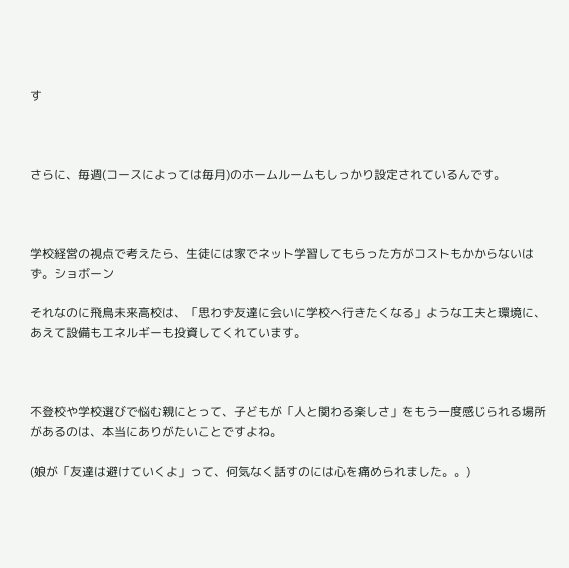す



さらに、毎週(コースによっては毎月)のホームルームもしっかり設定されているんです。



学校経営の視点で考えたら、生徒には家でネット学習してもらった方がコストもかからないはず。ショボーン

それなのに飛鳥未来高校は、「思わず友達に会いに学校へ行きたくなる」ような工夫と環境に、あえて設備もエネルギーも投資してくれています。



不登校や学校選びで悩む親にとって、子どもが「人と関わる楽しさ」をもう一度感じられる場所があるのは、本当にありがたいことですよね。

(娘が「友達は避けていくよ」って、何気なく話すのには心を痛められました。。)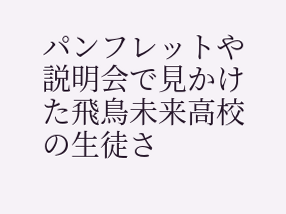パンフレットや説明会で見かけた飛鳥未来高校の生徒さ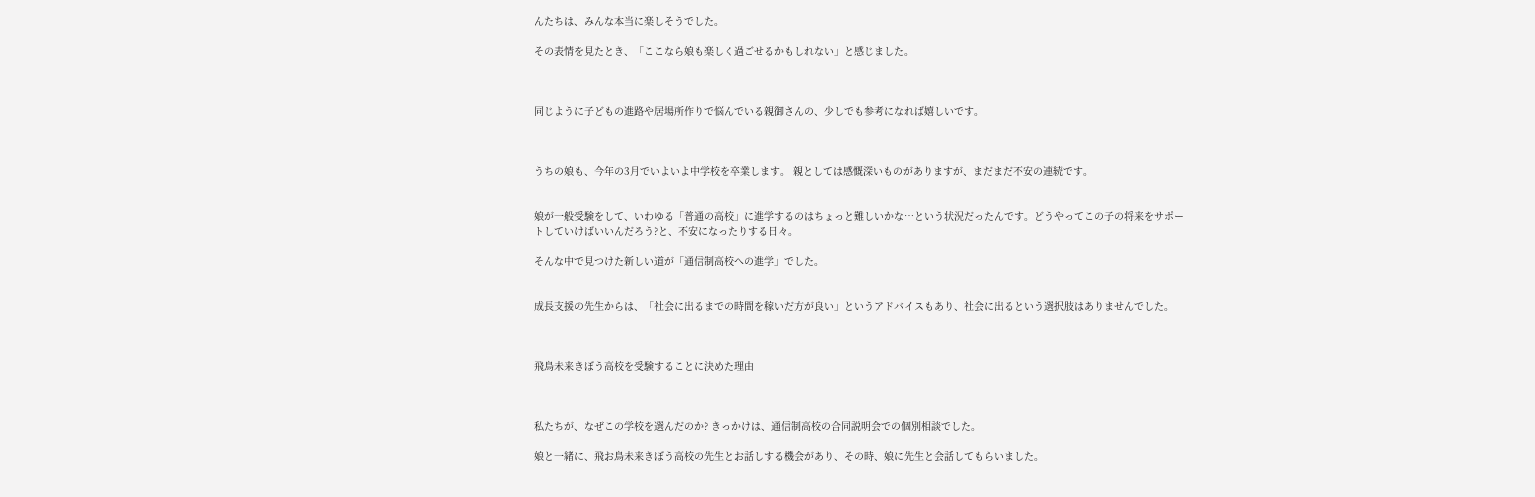んたちは、みんな本当に楽しそうでした。

その表情を見たとき、「ここなら娘も楽しく過ごせるかもしれない」と感じました。



同じように子どもの進路や居場所作りで悩んでいる親御さんの、少しでも参考になれば嬉しいです。



うちの娘も、今年の3月でいよいよ中学校を卒業します。 親としては感慨深いものがありますが、まだまだ不安の連続です。


娘が一般受験をして、いわゆる「普通の高校」に進学するのはちょっと難しいかな…という状況だったんです。どうやってこの子の将来をサポートしていけばいいんだろう?と、不安になったりする日々。

そんな中で見つけた新しい道が「通信制高校への進学」でした。


成長支援の先生からは、「社会に出るまでの時間を稼いだ方が良い」というアドバイスもあり、社会に出るという選択肢はありませんでした。



飛鳥未来きぼう高校を受験することに決めた理由



私たちが、なぜこの学校を選んだのか? きっかけは、通信制高校の合同説明会での個別相談でした。

娘と一緒に、飛お鳥未来きぼう高校の先生とお話しする機会があり、その時、娘に先生と会話してもらいました。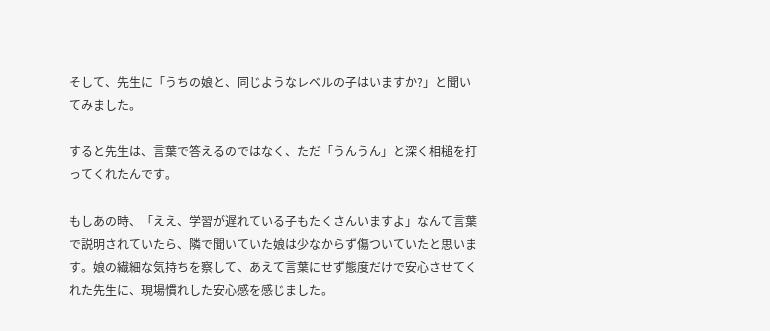そして、先生に「うちの娘と、同じようなレベルの子はいますか?」と聞いてみました。

すると先生は、言葉で答えるのではなく、ただ「うんうん」と深く相槌を打ってくれたんです。

もしあの時、「ええ、学習が遅れている子もたくさんいますよ」なんて言葉で説明されていたら、隣で聞いていた娘は少なからず傷ついていたと思います。娘の繊細な気持ちを察して、あえて言葉にせず態度だけで安心させてくれた先生に、現場慣れした安心感を感じました。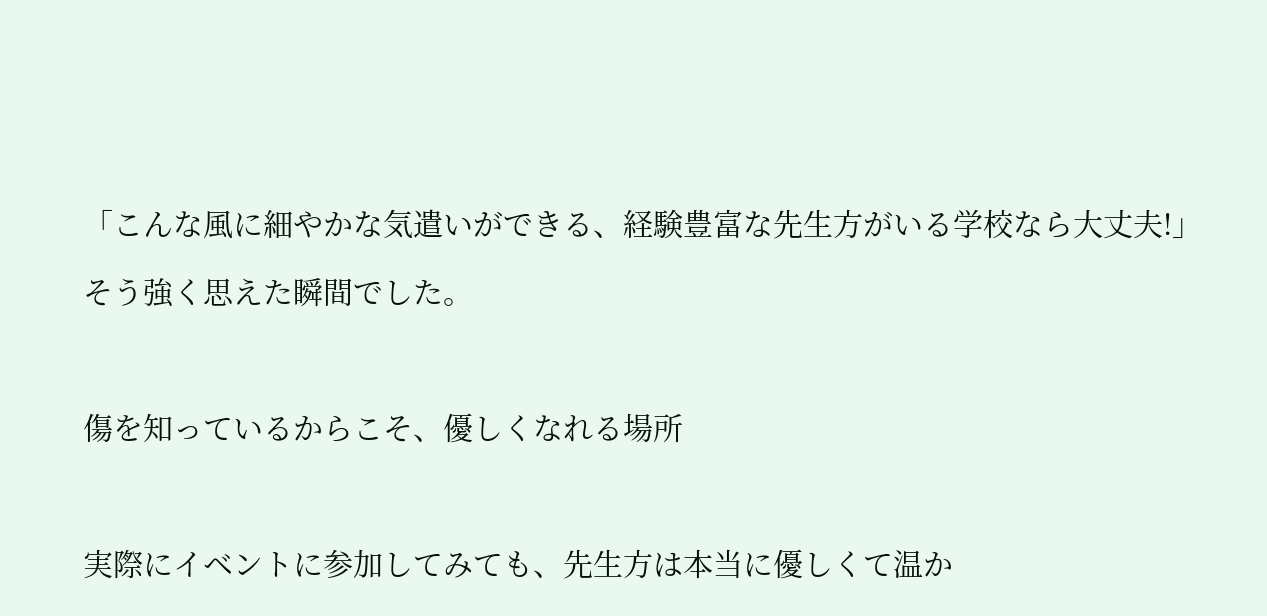「こんな風に細やかな気遣いができる、経験豊富な先生方がいる学校なら大丈夫!」

そう強く思えた瞬間でした。



傷を知っているからこそ、優しくなれる場所



実際にイベントに参加してみても、先生方は本当に優しくて温か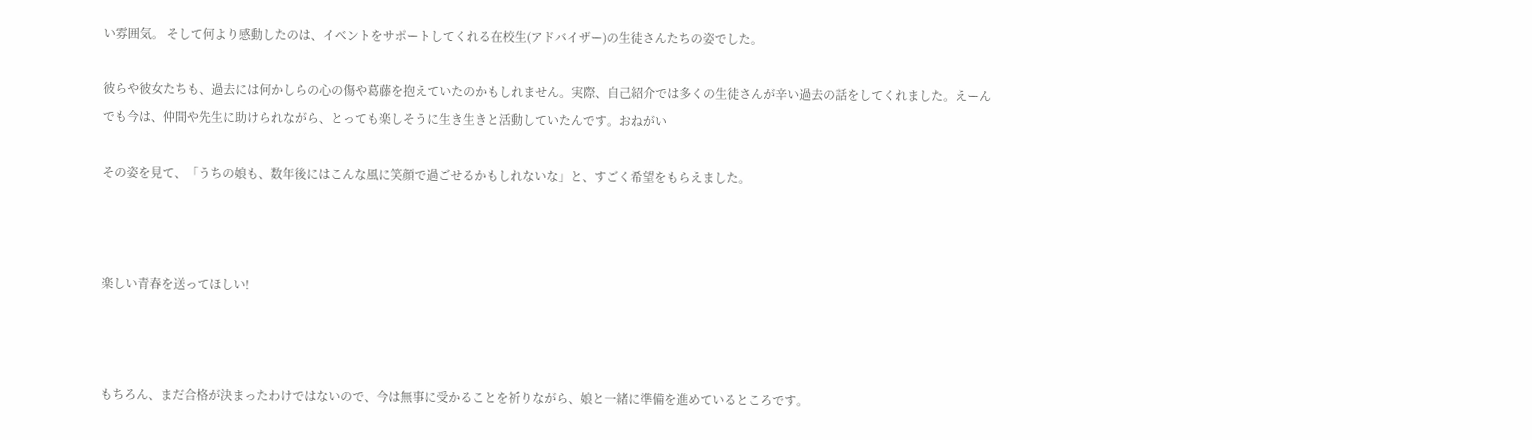い雰囲気。 そして何より感動したのは、イベントをサポートしてくれる在校生(アドバイザー)の生徒さんたちの姿でした。

彼らや彼女たちも、過去には何かしらの心の傷や葛藤を抱えていたのかもしれません。実際、自己紹介では多くの生徒さんが辛い過去の話をしてくれました。えーん
でも今は、仲間や先生に助けられながら、とっても楽しそうに生き生きと活動していたんです。おねがい

その姿を見て、「うちの娘も、数年後にはこんな風に笑顔で過ごせるかもしれないな」と、すごく希望をもらえました。



楽しい青春を送ってほしい!



もちろん、まだ合格が決まったわけではないので、今は無事に受かることを祈りながら、娘と一緒に準備を進めているところです。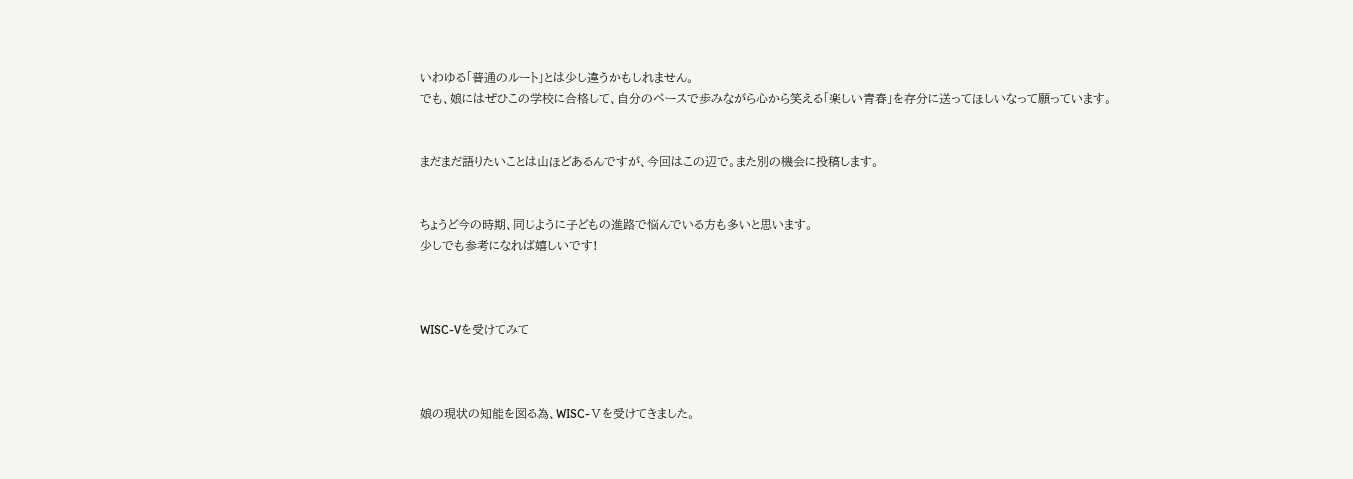いわゆる「普通のルート」とは少し違うかもしれません。
でも、娘にはぜひこの学校に合格して、自分のペースで歩みながら心から笑える「楽しい青春」を存分に送ってほしいなって願っています。


まだまだ語りたいことは山ほどあるんですが、今回はこの辺で。また別の機会に投稿します。


ちょうど今の時期、同じように子どもの進路で悩んでいる方も多いと思います。
少しでも参考になれば嬉しいです!



WISC-Vを受けてみて



娘の現状の知能を図る為、WISC-Ⅴを受けてきました。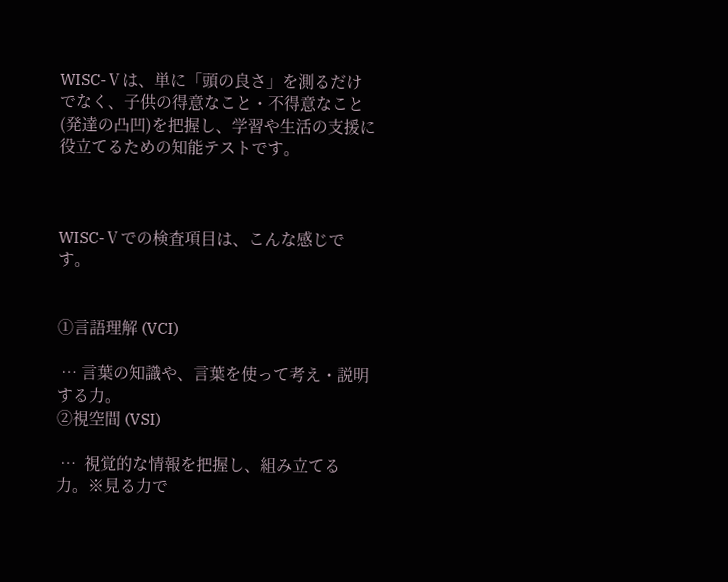WISC-Ⅴは、単に「頭の良さ」を測るだけでなく、子供の得意なこと・不得意なこと(発達の凸凹)を把握し、学習や生活の支援に役立てるための知能テストです。



WISC-Ⅴでの検査項目は、こんな感じです。


①言語理解 (VCI)

 … 言葉の知識や、言葉を使って考え・説明する力。
②視空間 (VSI)

 …  視覚的な情報を把握し、組み立てる力。※見る力で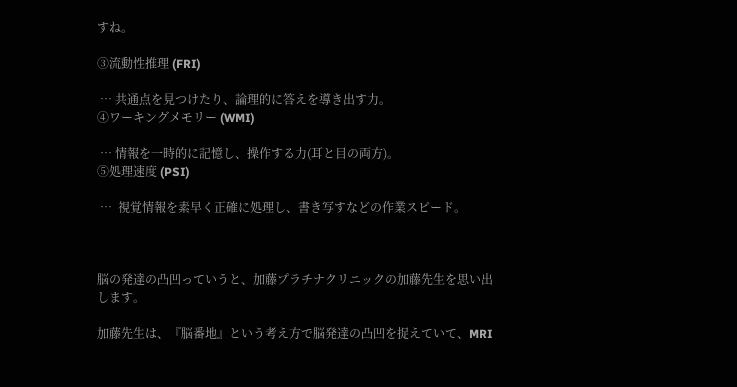すね。

➂流動性推理 (FRI)

 … 共通点を見つけたり、論理的に答えを導き出す力。
④ワーキングメモリー (WMI)

 … 情報を一時的に記憶し、操作する力(耳と目の両方)。
⑤処理速度 (PSI)

 …  視覚情報を素早く正確に処理し、書き写すなどの作業スピード。



脳の発達の凸凹っていうと、加藤プラチナクリニックの加藤先生を思い出します。

加藤先生は、『脳番地』という考え方で脳発達の凸凹を捉えていて、MRI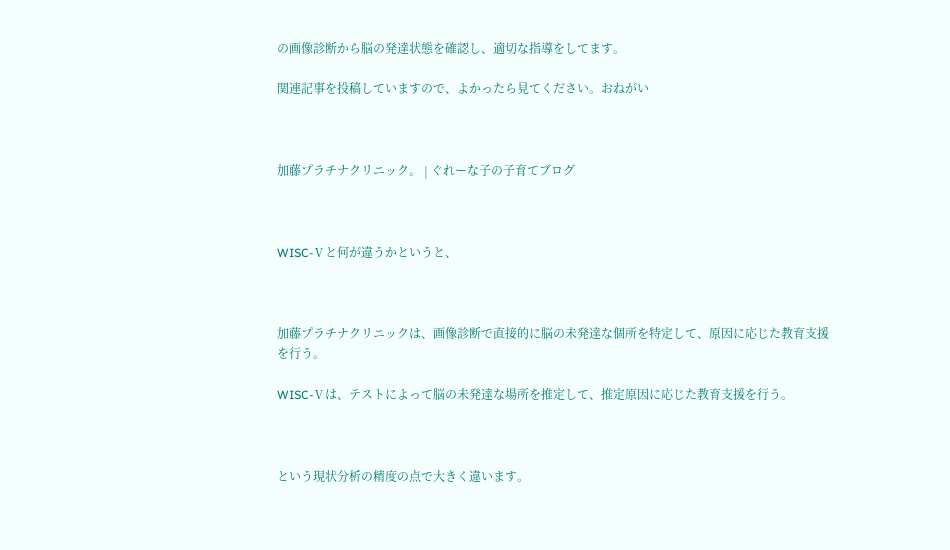の画像診断から脳の発達状態を確認し、適切な指導をしてます。

関連記事を投稿していますので、よかったら見てください。おねがい



加藤プラチナクリニック。 | ぐれーな子の子育てブログ



WISC-Ⅴと何が違うかというと、



加藤プラチナクリニックは、画像診断で直接的に脳の未発達な個所を特定して、原因に応じた教育支援を行う。

WISC-Ⅴは、テストによって脳の未発達な場所を推定して、推定原因に応じた教育支援を行う。



という現状分析の精度の点で大きく違います。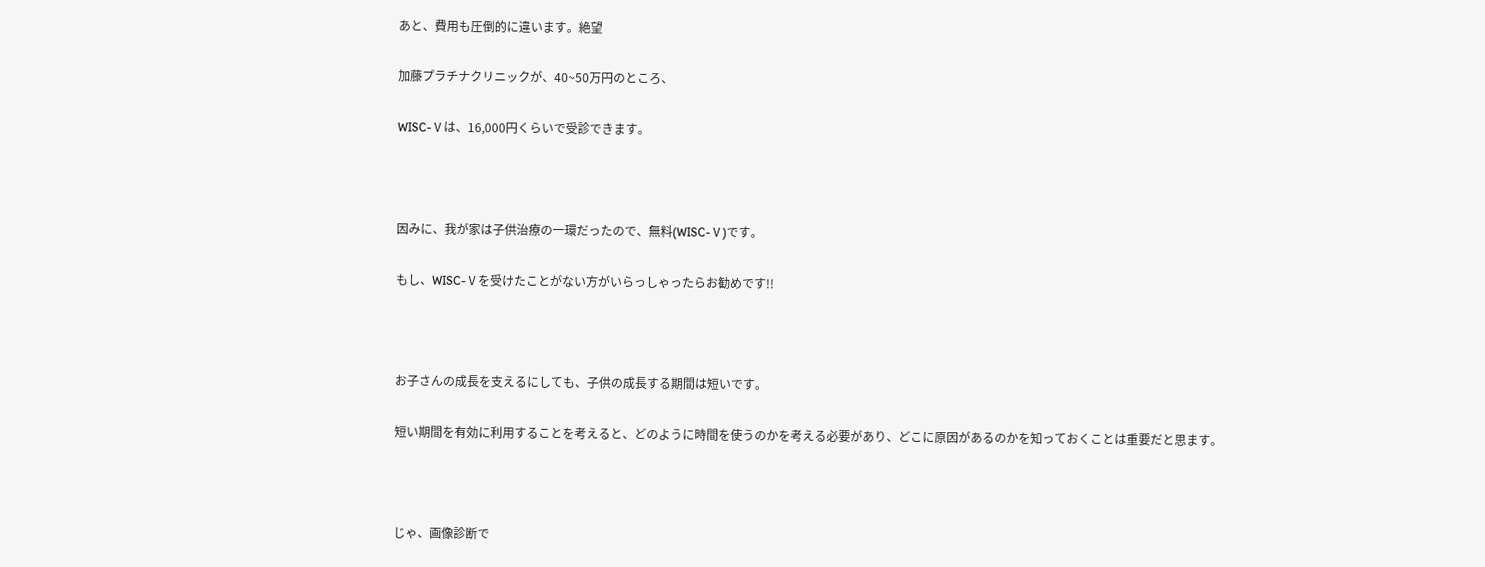あと、費用も圧倒的に違います。絶望

加藤プラチナクリニックが、40~50万円のところ、

WISC-Ⅴは、16,000円くらいで受診できます。



因みに、我が家は子供治療の一環だったので、無料(WISC-Ⅴ)です。

もし、WISC-Ⅴを受けたことがない方がいらっしゃったらお勧めです!!



お子さんの成長を支えるにしても、子供の成長する期間は短いです。

短い期間を有効に利用することを考えると、どのように時間を使うのかを考える必要があり、どこに原因があるのかを知っておくことは重要だと思ます。



じゃ、画像診断で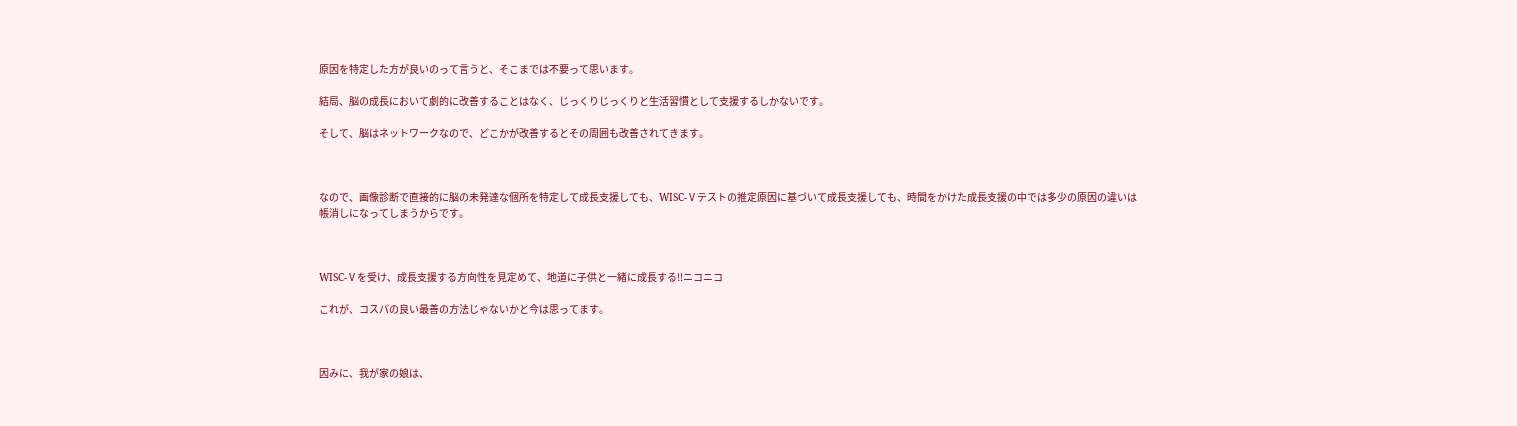原因を特定した方が良いのって言うと、そこまでは不要って思います。

結局、脳の成長において劇的に改善することはなく、じっくりじっくりと生活習慣として支援するしかないです。

そして、脳はネットワークなので、どこかが改善するとその周囲も改善されてきます。



なので、画像診断で直接的に脳の未発達な個所を特定して成長支援しても、WISC-Ⅴテストの推定原因に基づいて成長支援しても、時間をかけた成長支援の中では多少の原因の違いは帳消しになってしまうからです。



WISC-Ⅴを受け、成長支援する方向性を見定めて、地道に子供と一緒に成長する!!ニコニコ

これが、コスパの良い最善の方法じゃないかと今は思ってます。



因みに、我が家の娘は、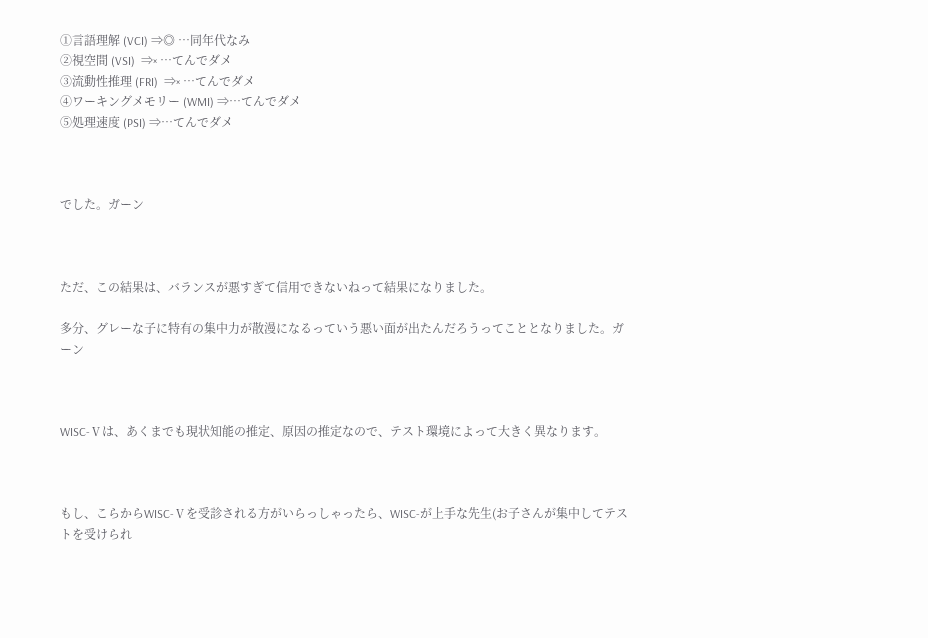①言語理解 (VCI) ⇒◎ …同年代なみ
②視空間 (VSI)  ⇒× …てんでダメ
➂流動性推理 (FRI)  ⇒× …てんでダメ
④ワーキングメモリー (WMI) ⇒…てんでダメ
⑤処理速度 (PSI) ⇒…てんでダメ



でした。ガーン



ただ、この結果は、バランスが悪すぎて信用できないねって結果になりました。

多分、グレーな子に特有の集中力が散漫になるっていう悪い面が出たんだろうってこととなりました。ガーン



WISC-Ⅴは、あくまでも現状知能の推定、原因の推定なので、テスト環境によって大きく異なります。



もし、こらからWISC-Ⅴを受診される方がいらっしゃったら、WISC-が上手な先生(お子さんが集中してテストを受けられ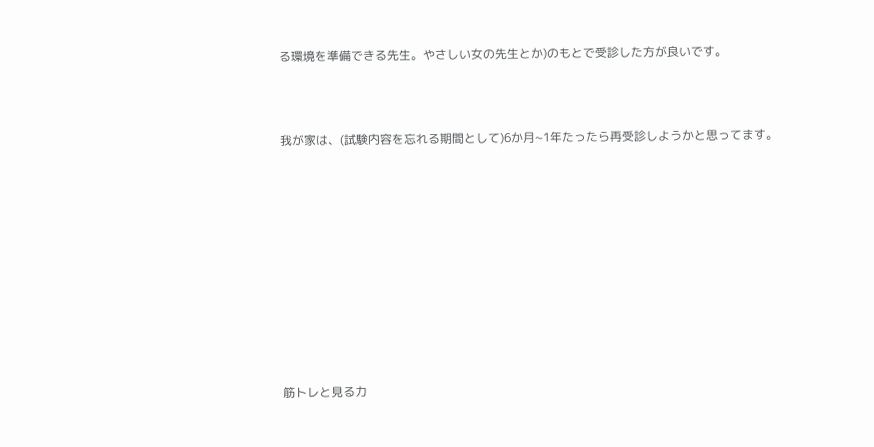る環境を準備できる先生。やさしい女の先生とか)のもとで受診した方が良いです。



我が家は、(試験内容を忘れる期間として)6か月~1年たったら再受診しようかと思ってます。











筋トレと見る力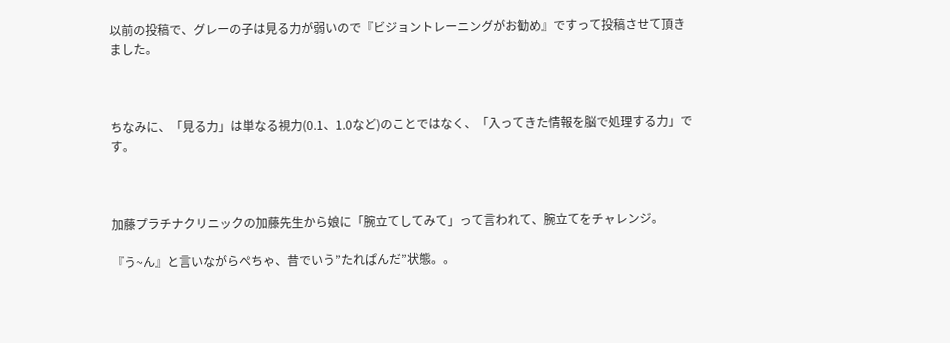以前の投稿で、グレーの子は見る力が弱いので『ビジョントレーニングがお勧め』ですって投稿させて頂きました。



ちなみに、「見る力」は単なる視力(0.1、1.0など)のことではなく、「入ってきた情報を脳で処理する力」です。



加藤プラチナクリニックの加藤先生から娘に「腕立てしてみて」って言われて、腕立てをチャレンジ。

『う~ん』と言いながらぺちゃ、昔でいう”たれぱんだ”状態。。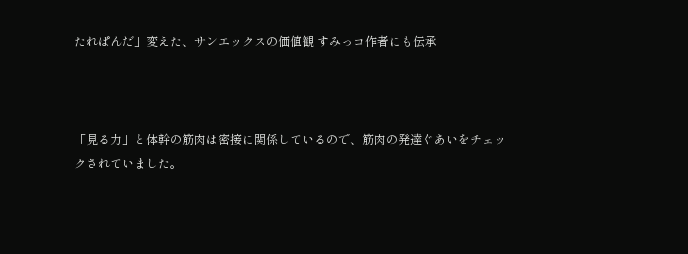たれぱんだ」変えた、サンエックスの価値観 すみっコ作者にも伝承



「見る力」と体幹の筋肉は密接に関係しているので、筋肉の発達ぐあいをチェックされていました。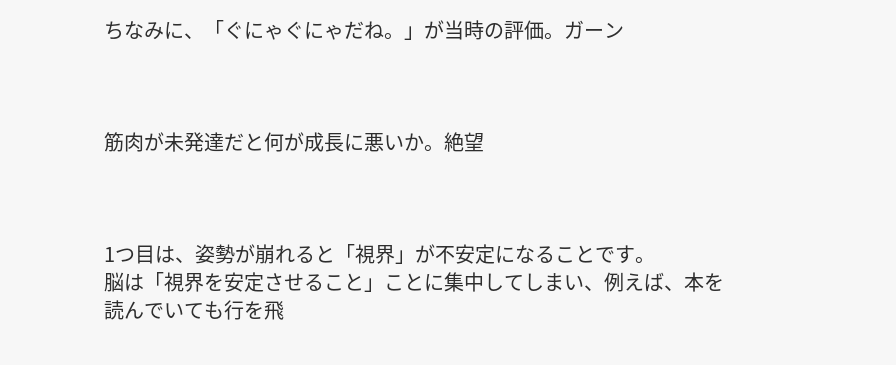ちなみに、「ぐにゃぐにゃだね。」が当時の評価。ガーン



筋肉が未発達だと何が成長に悪いか。絶望



1つ目は、姿勢が崩れると「視界」が不安定になることです。
脳は「視界を安定させること」ことに集中してしまい、例えば、本を読んでいても行を飛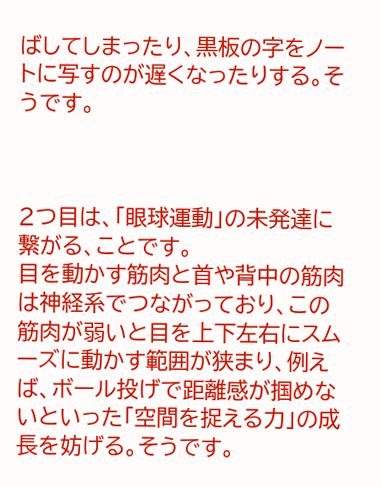ばしてしまったり、黒板の字をノートに写すのが遅くなったりする。そうです。



2つ目は、「眼球運動」の未発達に繋がる、ことです。
目を動かす筋肉と首や背中の筋肉は神経系でつながっており、この筋肉が弱いと目を上下左右にスムーズに動かす範囲が狭まり、例えば、ボール投げで距離感が掴めないといった「空間を捉える力」の成長を妨げる。そうです。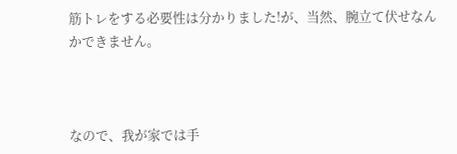筋トレをする必要性は分かりました!が、当然、腕立て伏せなんかできません。



なので、我が家では手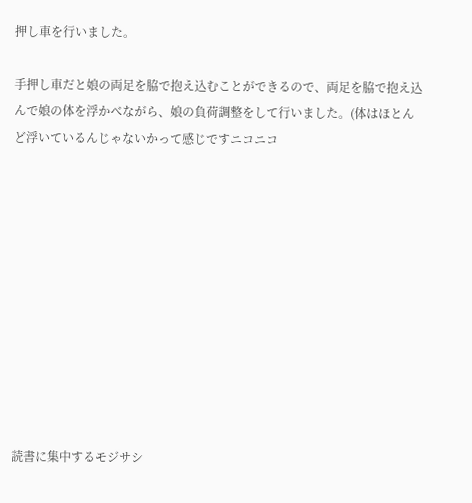押し車を行いました。

手押し車だと娘の両足を脇で抱え込むことができるので、両足を脇で抱え込んで娘の体を浮かべながら、娘の負荷調整をして行いました。(体はほとんど浮いているんじゃないかって感じですニコニコ











読書に集中するモジサシ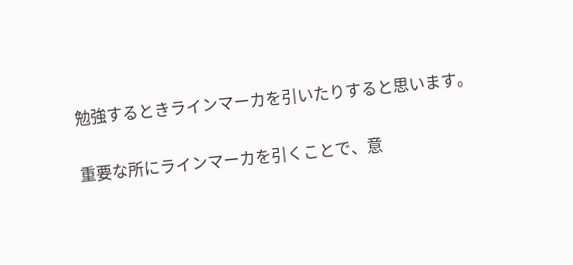勉強するときラインマーカを引いたりすると思います。

重要な所にラインマーカを引くことで、意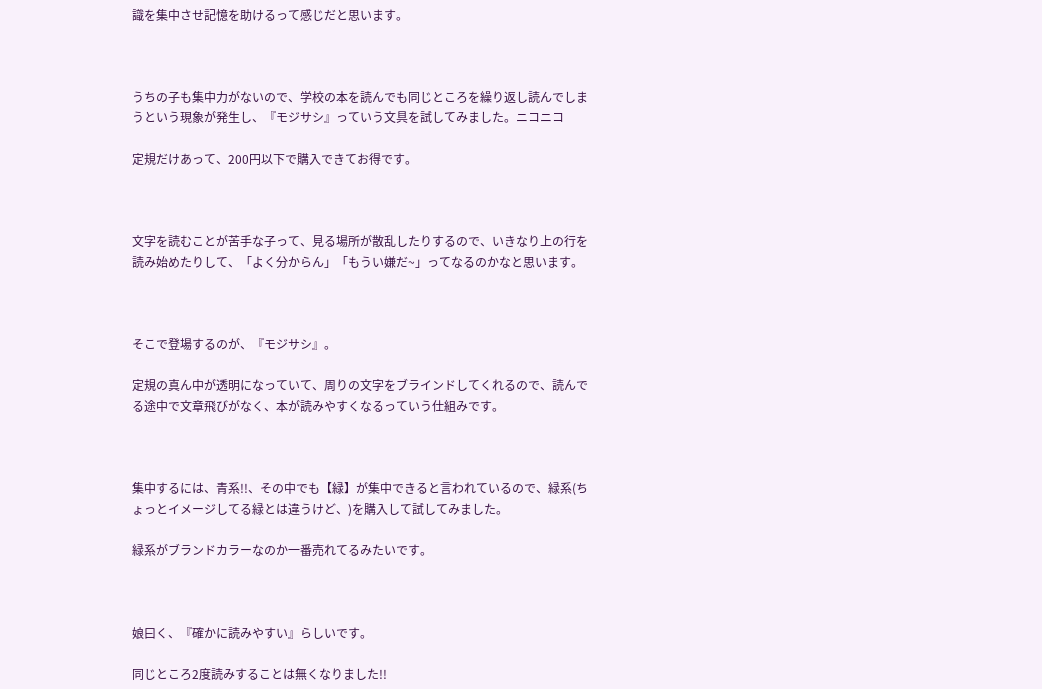識を集中させ記憶を助けるって感じだと思います。



うちの子も集中力がないので、学校の本を読んでも同じところを繰り返し読んでしまうという現象が発生し、『モジサシ』っていう文具を試してみました。ニコニコ

定規だけあって、200円以下で購入できてお得です。



文字を読むことが苦手な子って、見る場所が散乱したりするので、いきなり上の行を読み始めたりして、「よく分からん」「もうい嫌だ~」ってなるのかなと思います。



そこで登場するのが、『モジサシ』。

定規の真ん中が透明になっていて、周りの文字をブラインドしてくれるので、読んでる途中で文章飛びがなく、本が読みやすくなるっていう仕組みです。



集中するには、青系!!、その中でも【緑】が集中できると言われているので、緑系(ちょっとイメージしてる緑とは違うけど、)を購入して試してみました。

緑系がブランドカラーなのか一番売れてるみたいです。



娘曰く、『確かに読みやすい』らしいです。

同じところ2度読みすることは無くなりました!!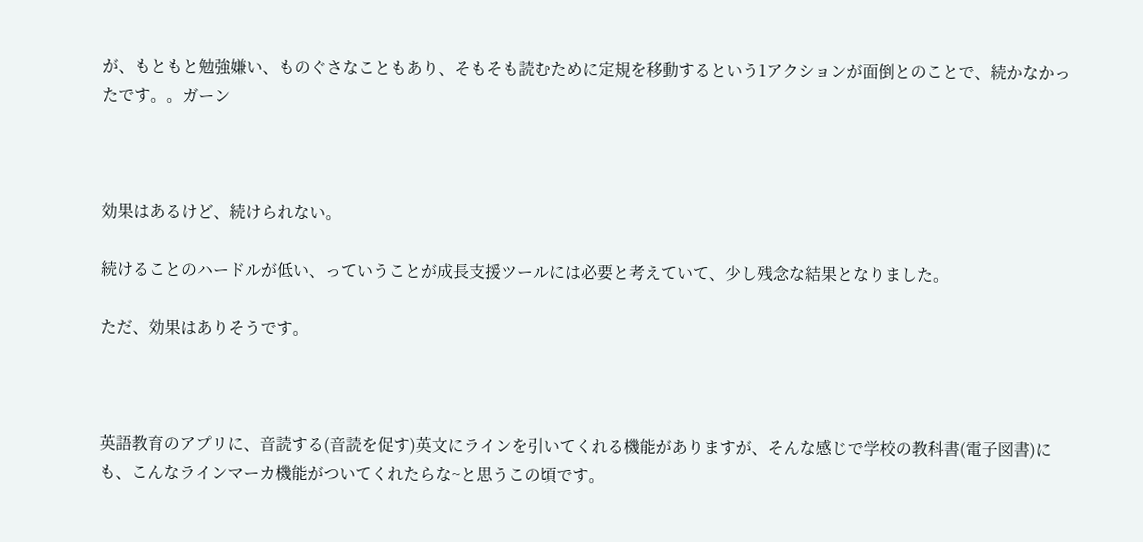が、もともと勉強嫌い、ものぐさなこともあり、そもそも読むために定規を移動するという1アクションが面倒とのことで、続かなかったです。。ガーン



効果はあるけど、続けられない。

続けることのハードルが低い、っていうことが成長支援ツールには必要と考えていて、少し残念な結果となりました。

ただ、効果はありそうです。



英語教育のアプリに、音読する(音読を促す)英文にラインを引いてくれる機能がありますが、そんな感じで学校の教科書(電子図書)にも、こんなラインマーカ機能がついてくれたらな~と思うこの頃です。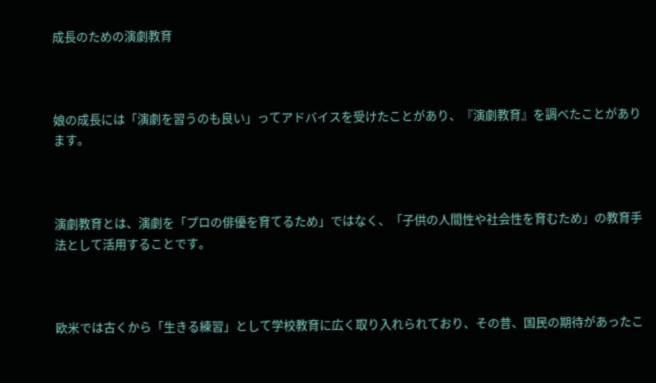成長のための演劇教育



娘の成長には「演劇を習うのも良い」ってアドバイスを受けたことがあり、『演劇教育』を調べたことがあります。



演劇教育とは、演劇を「プロの俳優を育てるため」ではなく、「子供の人間性や社会性を育むため」の教育手法として活用することです。



欧米では古くから「生きる練習」として学校教育に広く取り入れられており、その昔、国民の期待があったこ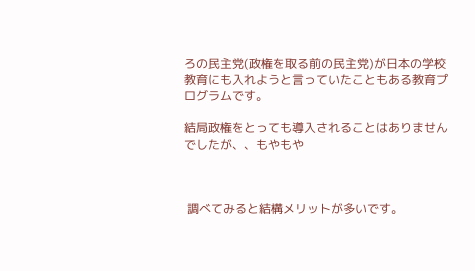ろの民主党(政権を取る前の民主党)が日本の学校教育にも入れようと言っていたこともある教育プログラムです。

結局政権をとっても導入されることはありませんでしたが、、もやもや



 調べてみると結構メリットが多いです。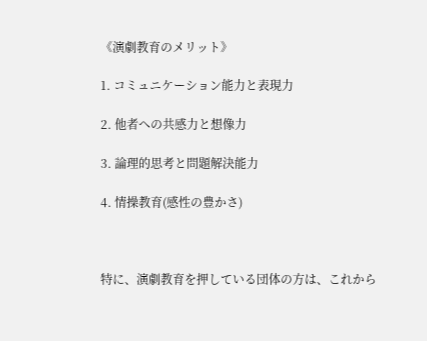《演劇教育のメリット》

1. コミュニケーション能力と表現力

2. 他者への共感力と想像力

3. 論理的思考と問題解決能力

4. 情操教育(感性の豊かさ)



特に、演劇教育を押している団体の方は、これから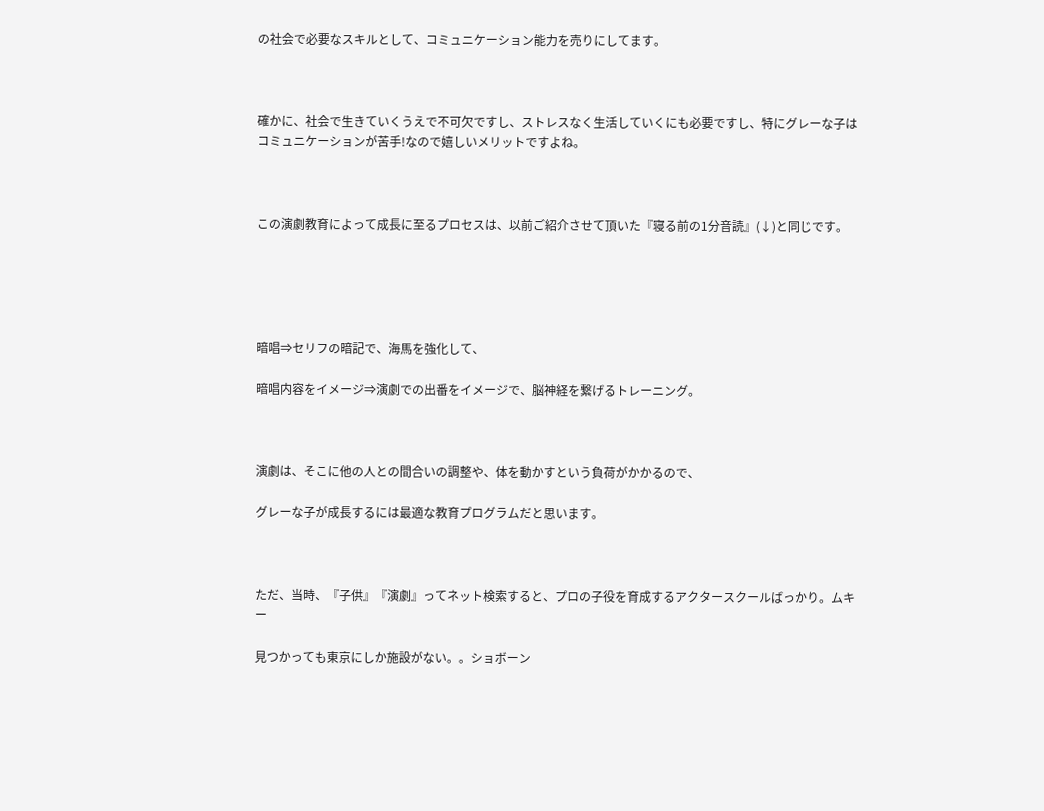の社会で必要なスキルとして、コミュニケーション能力を売りにしてます。



確かに、社会で生きていくうえで不可欠ですし、ストレスなく生活していくにも必要ですし、特にグレーな子はコミュニケーションが苦手!なので嬉しいメリットですよね。



この演劇教育によって成長に至るプロセスは、以前ご紹介させて頂いた『寝る前の1分音読』(↓)と同じです。





暗唱⇒セリフの暗記で、海馬を強化して、

暗唱内容をイメージ⇒演劇での出番をイメージで、脳神経を繋げるトレーニング。



演劇は、そこに他の人との間合いの調整や、体を動かすという負荷がかかるので、

グレーな子が成長するには最適な教育プログラムだと思います。



ただ、当時、『子供』『演劇』ってネット検索すると、プロの子役を育成するアクタースクールばっかり。ムキー

見つかっても東京にしか施設がない。。ショボーン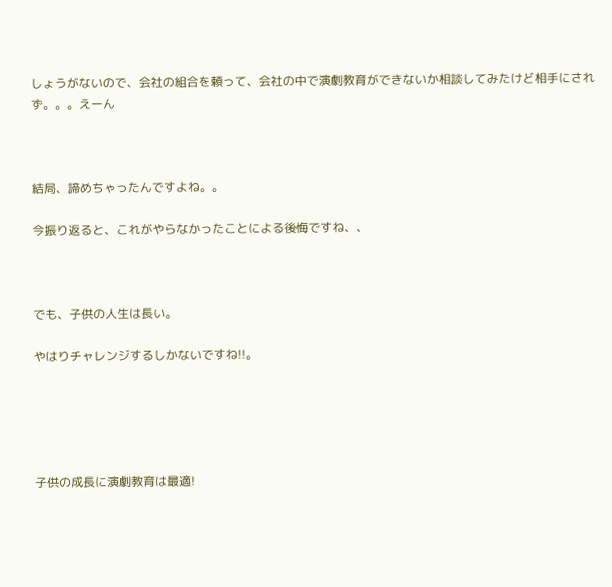しょうがないので、会社の組合を頼って、会社の中で演劇教育ができないか相談してみたけど相手にされず。。。えーん



結局、諦めちゃったんですよね。。

今振り返ると、これがやらなかったことによる後悔ですね、、



でも、子供の人生は長い。

やはりチャレンジするしかないですね!!。





子供の成長に演劇教育は最適!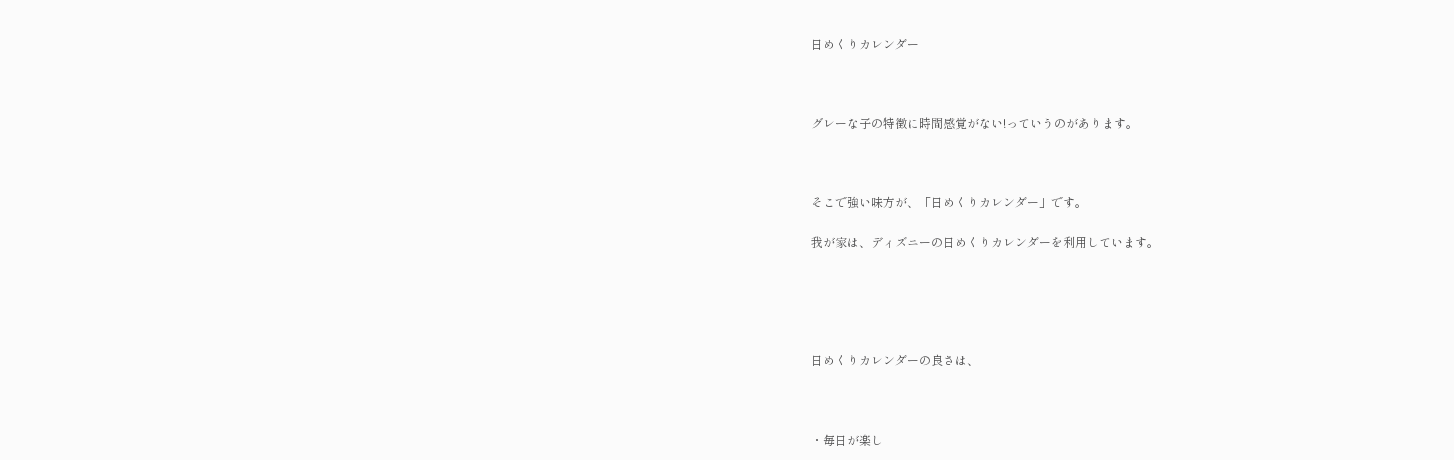日めくりカレンダー



グレーな子の特徴に時間感覚がない!っていうのがあります。



そこで強い味方が、「日めくりカレンダー」です。

我が家は、ディズニーの日めくりカレンダーを利用しています。





日めくりカレンダーの良さは、



・毎日が楽し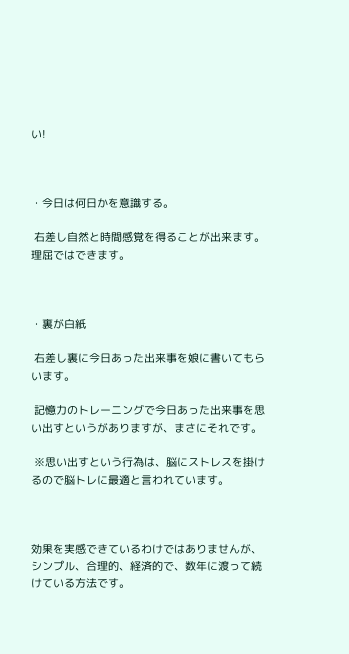い!



・今日は何日かを意識する。

 右差し自然と時間感覚を得ることが出来ます。理屈ではできます。



・裏が白紙

 右差し裏に今日あった出来事を娘に書いてもらいます。

 記憶力のトレーニングで今日あった出来事を思い出すというがありますが、まさにそれです。

 ※思い出すという行為は、脳にストレスを掛けるので脳トレに最適と言われています。



効果を実感できているわけではありませんが、シンプル、合理的、経済的で、数年に渡って続けている方法です。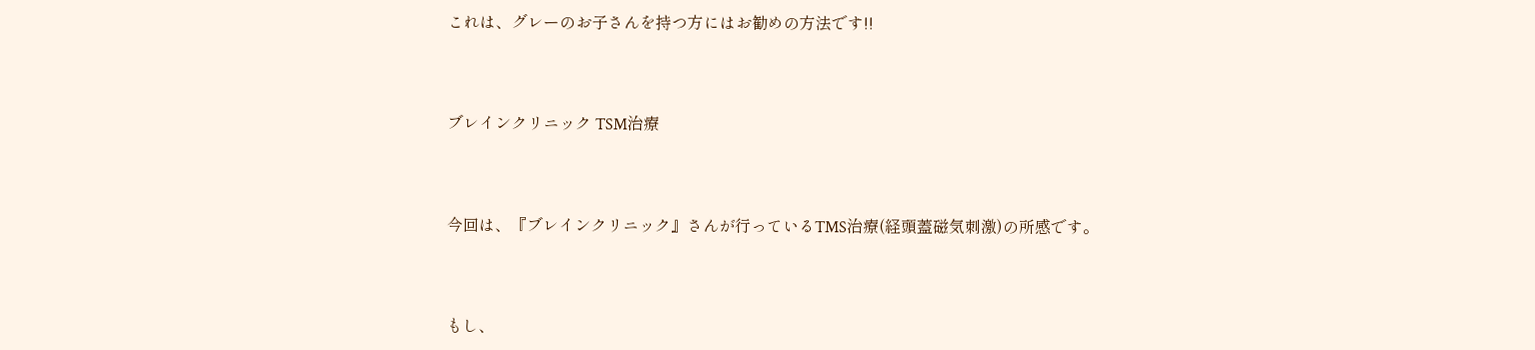これは、グレーのお子さんを持つ方にはお勧めの方法です!!



ブレインクリニック TSM治療



今回は、『ブレインクリニック』さんが行っているTMS治療(経頭蓋磁気刺激)の所感です。



もし、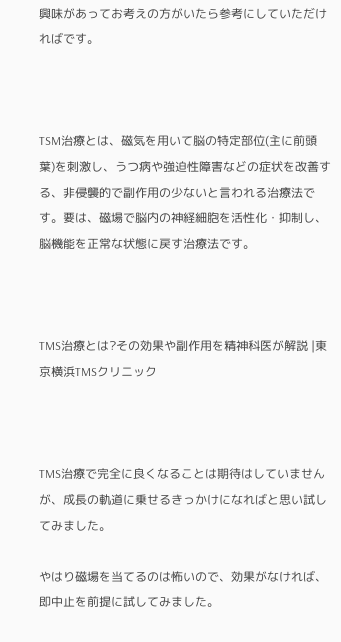興味があってお考えの方がいたら参考にしていただければです。



TSM治療とは、磁気を用いて脳の特定部位(主に前頭葉)を刺激し、うつ病や強迫性障害などの症状を改善する、非侵襲的で副作用の少ないと言われる治療法です。要は、磁場で脳内の神経細胞を活性化・抑制し、脳機能を正常な状態に戻す治療法です。



TMS治療とは?その効果や副作用を精神科医が解説 |東京横浜TMSクリニック



TMS治療で完全に良くなることは期待はしていませんが、成長の軌道に乗せるきっかけになればと思い試してみました。

やはり磁場を当てるのは怖いので、効果がなければ、即中止を前提に試してみました。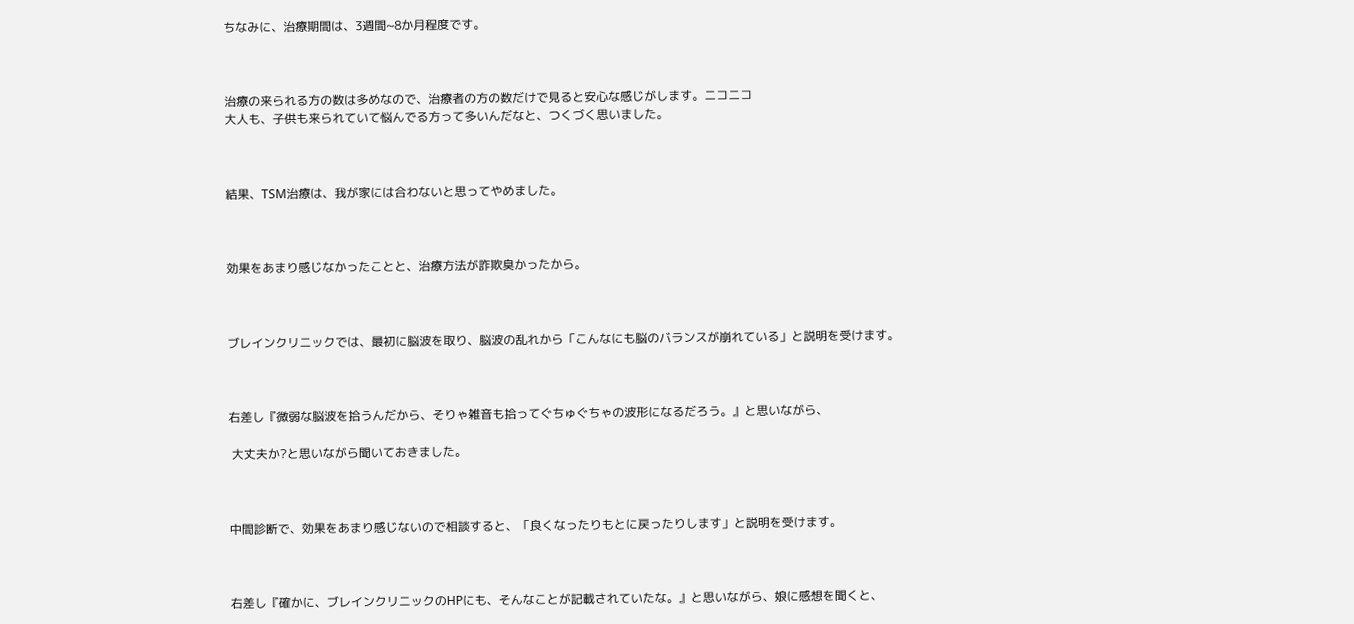ちなみに、治療期間は、3週間~8か月程度です。



治療の来られる方の数は多めなので、治療者の方の数だけで見ると安心な感じがします。ニコニコ
大人も、子供も来られていて悩んでる方って多いんだなと、つくづく思いました。



結果、TSM治療は、我が家には合わないと思ってやめました。



効果をあまり感じなかったことと、治療方法が詐欺臭かったから。



ブレインクリニックでは、最初に脳波を取り、脳波の乱れから「こんなにも脳のバランスが崩れている」と説明を受けます。



右差し『微弱な脳波を拾うんだから、そりゃ雑音も拾ってぐちゅぐちゃの波形になるだろう。』と思いながら、

 大丈夫か?と思いながら聞いておきました。



中間診断で、効果をあまり感じないので相談すると、「良くなったりもとに戻ったりします」と説明を受けます。



右差し『確かに、ブレインクリニックのHPにも、そんなことが記載されていたな。』と思いながら、娘に感想を聞くと、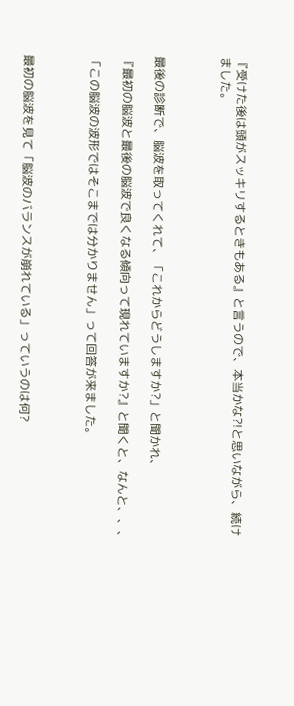『受けた後は頭がスッキリするときもある』と言うので、本当かな?!と思いながら、続けました。



最後の診断で、脳波を取ってくれて、「これからどうしますか?」と聞かれ、

『最初の脳波と最後の脳波で良くなる傾向って現れていますか?』と聞くと、なんと、、、

「この脳波の波形ではそこまでは分かりません」って回答が来ました。



最初の脳波を見て「脳波のバランスが崩れている」っていうのは何?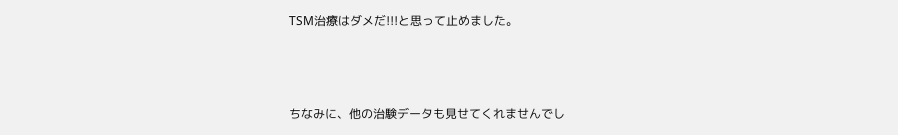TSM治療はダメだ!!!と思って止めました。



ちなみに、他の治験データも見せてくれませんでし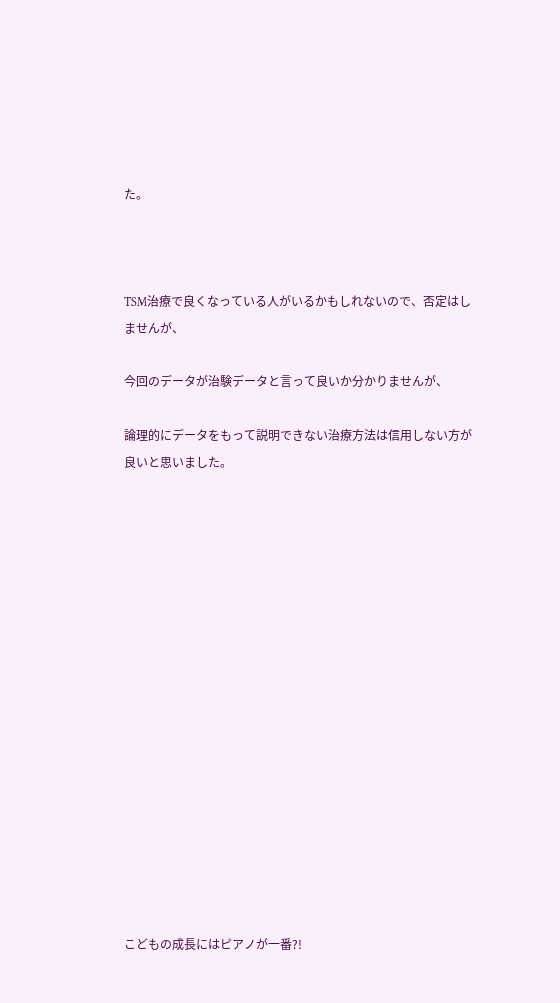た。



TSM治療で良くなっている人がいるかもしれないので、否定はしませんが、

今回のデータが治験データと言って良いか分かりませんが、

論理的にデータをもって説明できない治療方法は信用しない方が良いと思いました。

















こどもの成長にはピアノが一番?!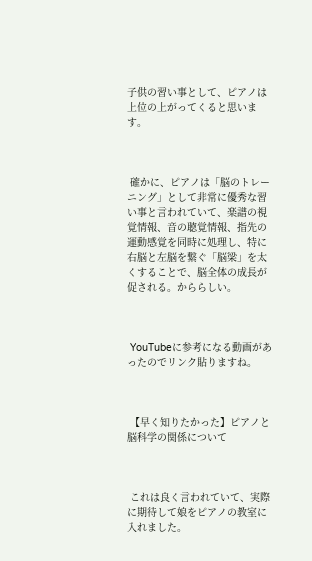子供の習い事として、ピアノは上位の上がってくると思います。



 確かに、ピアノは「脳のトレーニング」として非常に優秀な習い事と言われていて、楽譜の視覚情報、音の聴覚情報、指先の運動感覚を同時に処理し、特に右脳と左脳を繋ぐ「脳梁」を太くすることで、脳全体の成長が促される。かららしい。



 YouTubeに参考になる動画があったのでリンク貼りますね。



 【早く知りたかった】ピアノと脳科学の関係について



 これは良く言われていて、実際に期待して娘をピアノの教室に入れました。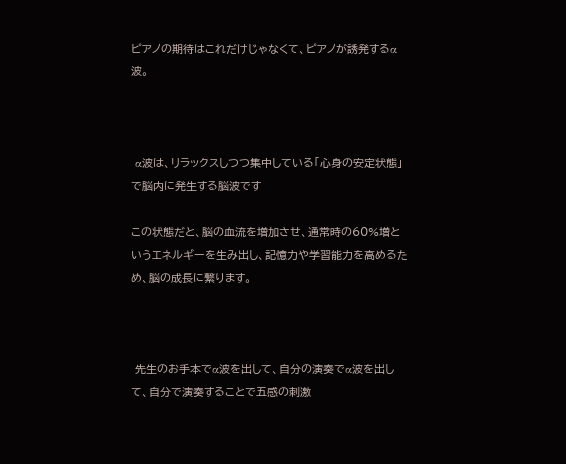ピアノの期待はこれだけじゃなくて、ピアノが誘発するα波。



 α波は、リラックスしつつ集中している「心身の安定状態」で脳内に発生する脳波です

この状態だと、脳の血流を増加させ、通常時の60%増というエネルギーを生み出し、記憶力や学習能力を高めるため、脳の成長に繋ります。



 先生のお手本でα波を出して、自分の演奏でα波を出して、自分で演奏することで五感の刺激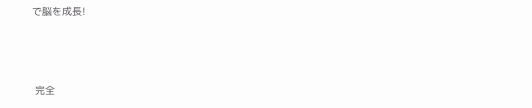で脳を成長!



 完全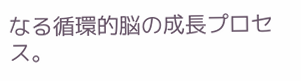なる循環的脳の成長プロセス。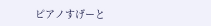ピアノすげーと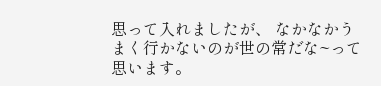思って入れましたが、 なかなかうまく行かないのが世の常だな~って思います。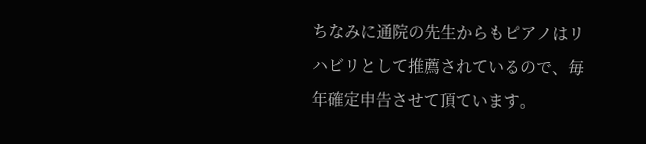ちなみに通院の先生からもピアノはリハビリとして推薦されているので、毎年確定申告させて頂ています。